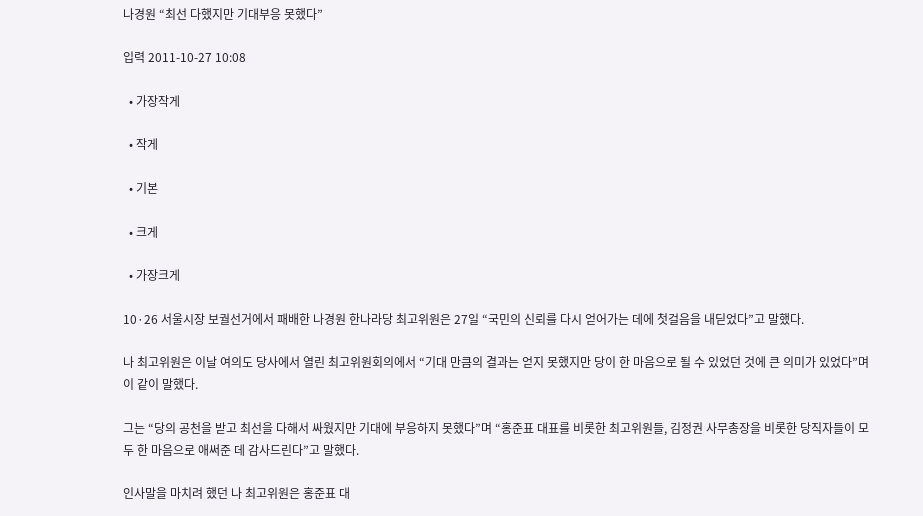나경원 “최선 다했지만 기대부응 못했다”

입력 2011-10-27 10:08

  • 가장작게

  • 작게

  • 기본

  • 크게

  • 가장크게

10·26 서울시장 보궐선거에서 패배한 나경원 한나라당 최고위원은 27일 “국민의 신뢰를 다시 얻어가는 데에 첫걸음을 내딛었다”고 말했다.

나 최고위원은 이날 여의도 당사에서 열린 최고위원회의에서 “기대 만큼의 결과는 얻지 못했지만 당이 한 마음으로 될 수 있었던 것에 큰 의미가 있었다”며 이 같이 말했다.

그는 “당의 공천을 받고 최선을 다해서 싸웠지만 기대에 부응하지 못했다”며 “홍준표 대표를 비롯한 최고위원들, 김정권 사무총장을 비롯한 당직자들이 모두 한 마음으로 애써준 데 감사드린다”고 말했다.

인사말을 마치려 했던 나 최고위원은 홍준표 대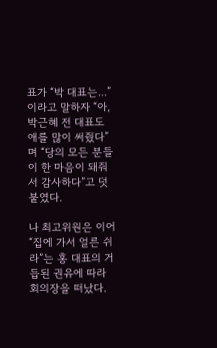표가 “박 대표는...”이라고 말하자 “아, 박근혜 전 대표도 애를 많이 써줬다”며 “당의 모든 분들이 한 마음이 돼줘서 감사하다”고 덧붙였다.

나 최고위원은 이어 “집에 가서 얼른 쉬라”는 홍 대표의 거듭된 권유에 따라 회의장을 떠났다.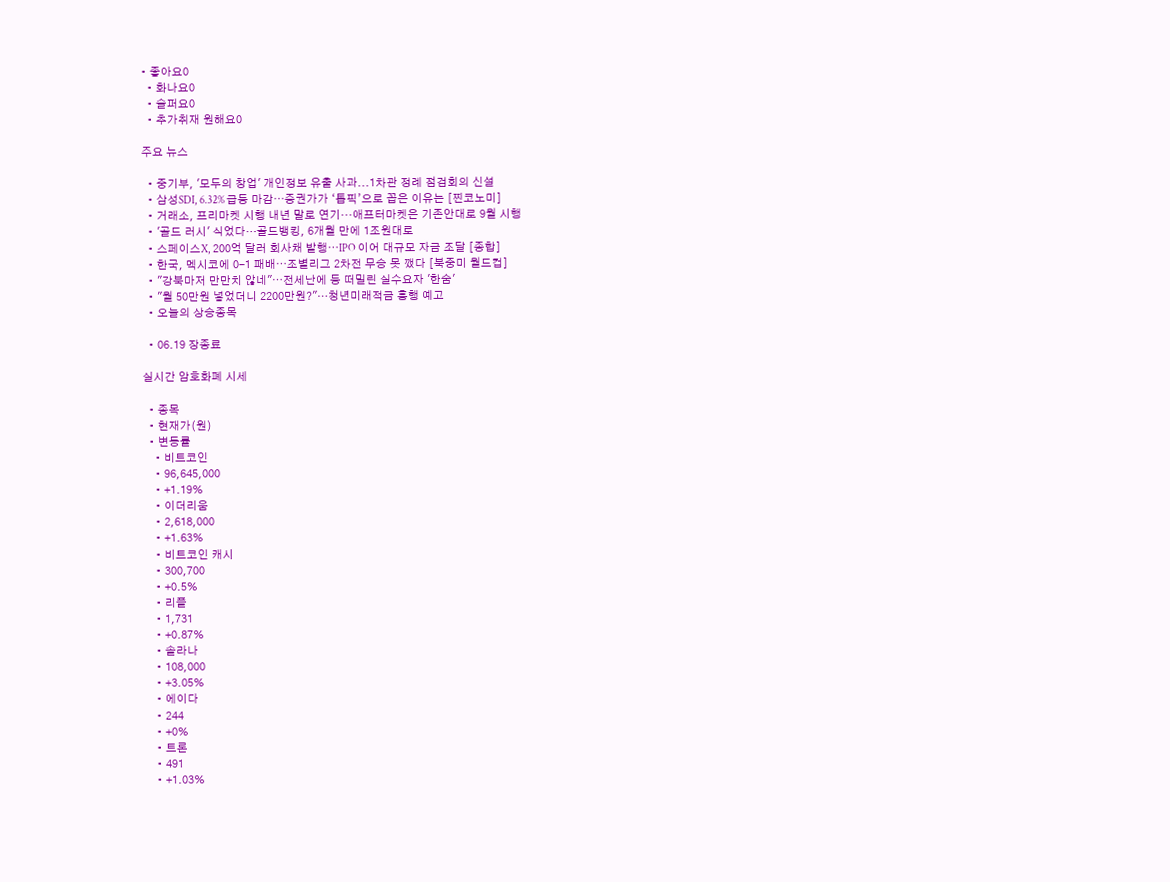• 좋아요0
  • 화나요0
  • 슬퍼요0
  • 추가취재 원해요0

주요 뉴스

  • 중기부, '모두의 창업' 개인정보 유출 사과...1차관 정례 점검회의 신설
  • 삼성SDI, 6.32% 급등 마감⋯증권가가 ‘톱픽’으로 꼽은 이유는 [찐코노미]
  • 거래소, 프리마켓 시행 내년 말로 연기···애프터마켓은 기존안대로 9월 시행
  • '골드 러시' 식었다…골드뱅킹, 6개월 만에 1조원대로
  • 스페이스X, 200억 달러 회사채 발행⋯IPO 이어 대규모 자금 조달 [종합]
  • 한국, 멕시코에 0-1 패배⋯조별리그 2차전 무승 못 깼다 [북중미 월드컵]
  • "강북마저 만만치 않네"⋯전세난에 등 떠밀린 실수요자 '한숨'
  • "월 50만원 넣었더니 2200만원?"…청년미래적금 흥행 예고
  • 오늘의 상승종목

  • 06.19 장종료

실시간 암호화폐 시세

  • 종목
  • 현재가(원)
  • 변동률
    • 비트코인
    • 96,645,000
    • +1.19%
    • 이더리움
    • 2,618,000
    • +1.63%
    • 비트코인 캐시
    • 300,700
    • +0.5%
    • 리플
    • 1,731
    • +0.87%
    • 솔라나
    • 108,000
    • +3.05%
    • 에이다
    • 244
    • +0%
    • 트론
    • 491
    • +1.03%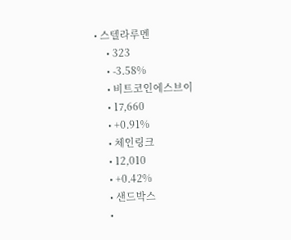• 스텔라루멘
    • 323
    • -3.58%
    • 비트코인에스브이
    • 17,660
    • +0.91%
    • 체인링크
    • 12,010
    • +0.42%
    • 샌드박스
    •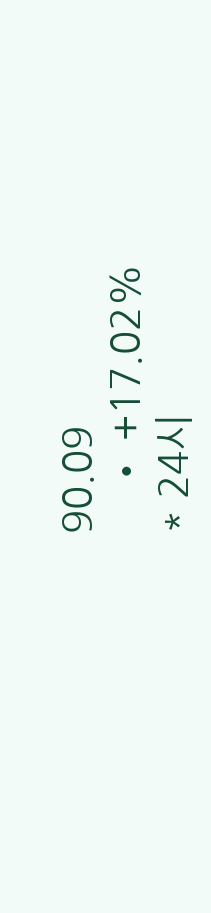90.09
    • +17.02%
* 24시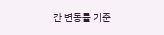간 변동률 기준